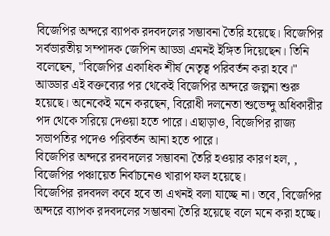বিজেপির অন্দরে ব্যাপক রদবদলের সম্ভাবনা তৈরি হয়েছে। বিজেপির সর্বভারতীয় সম্পাদক জেপিন আড্ডা এমনই ইঙ্গিত দিয়েছেন। তিনি বলেছেন, "বিজেপির একাধিক শীর্ষ নেতৃত্ব পরিবর্তন করা হবে।"
আড্ডার এই বক্তব্যের পর থেকেই বিজেপির অন্দরে জল্পনা শুরু হয়েছে। অনেকেই মনে করছেন, বিরোধী দলনেতা শুভেন্দু অধিকারীর পদ থেকে সরিয়ে দেওয়া হতে পারে। এছাড়াও, বিজেপির রাজ্য সভাপতির পদেও পরিবর্তন আনা হতে পারে।
বিজেপির অন্দরে রদবদলের সম্ভাবনা তৈরি হওয়ার কারণ হল, , বিজেপির পঞ্চায়েত নির্বাচনেও খারাপ ফল হয়েছে।
বিজেপির রদবদল কবে হবে তা এখনই বলা যাচ্ছে না। তবে, বিজেপির অন্দরে ব্যাপক রদবদলের সম্ভাবনা তৈরি হয়েছে বলে মনে করা হচ্ছে।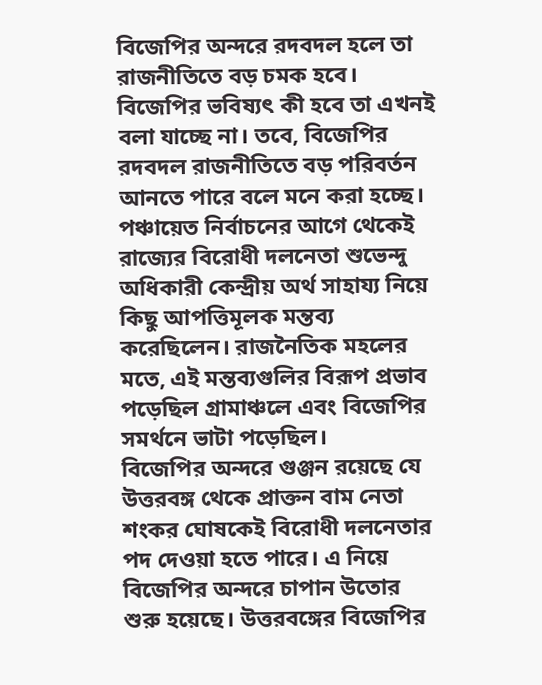বিজেপির অন্দরে রদবদল হলে তা রাজনীতিতে বড় চমক হবে। বিজেপির ভবিষ্যৎ কী হবে তা এখনই বলা যাচ্ছে না। তবে, বিজেপির রদবদল রাজনীতিতে বড় পরিবর্তন আনতে পারে বলে মনে করা হচ্ছে।
পঞ্চায়েত নির্বাচনের আগে থেকেই রাজ্যের বিরোধী দলনেতা শুভেন্দু অধিকারী কেন্দ্রীয় অর্থ সাহায্য নিয়ে কিছু আপত্তিমূলক মন্তব্য করেছিলেন। রাজনৈতিক মহলের মতে, এই মন্তব্যগুলির বিরূপ প্রভাব পড়েছিল গ্রামাঞ্চলে এবং বিজেপির সমর্থনে ভাটা পড়েছিল।
বিজেপির অন্দরে গুঞ্জন রয়েছে যে উত্তরবঙ্গ থেকে প্রাক্তন বাম নেতা শংকর ঘোষকেই বিরোধী দলনেতার পদ দেওয়া হতে পারে। এ নিয়ে বিজেপির অন্দরে চাপান উতোর শুরু হয়েছে। উত্তরবঙ্গের বিজেপির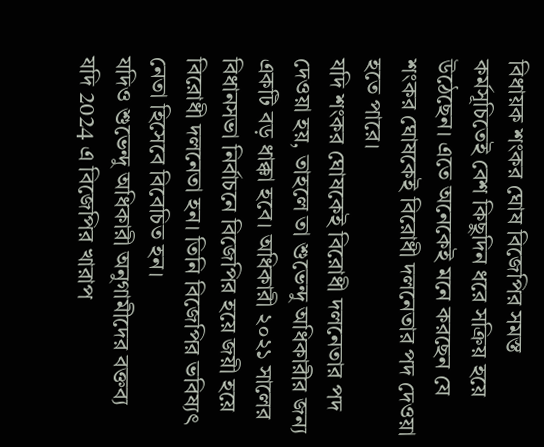বিধায়ক শংকর ঘোষ বিজেপির সমস্ত কর্মসূচিতেই বেশ কিছুদিন ধরে সক্রিয় হয়ে উঠেছেন। এতে অনেকেই মনে করছেন যে শংকর ঘোষকেই বিরোধী দলনেতার পদ দেওয়া হতে পারে।
যদি শংকর ঘোষকেই বিরোধী দলনেতার পদ দেওয়া হয়, তাহলে তা শুভেন্দু অধিকারীর জন্য একটি বড় ধাক্কা হবে। অধিকারী ২০২১ সালের বিধানসভা নির্বাচনে বিজেপির হয়ে জয়ী হয়ে বিরোধী দলনেতা হন। তিনি বিজেপির ভবিষ্যৎ নেতা হিসেবে বিবেচিত হন।
যদিও শুভেন্দু অধিকারী অনুগামীদের বক্তব্য যদি 2024 এ বিজেপির খারাপ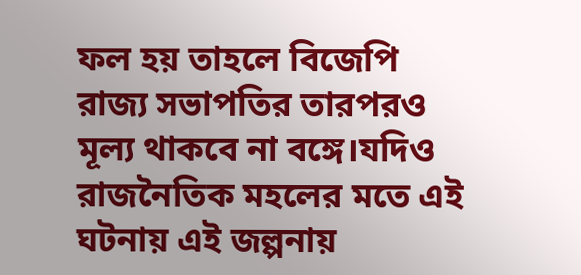ফল হয় তাহলে বিজেপি রাজ্য সভাপতির তারপরও মূল্য থাকবে না বঙ্গে।যদিও রাজনৈতিক মহলের মতে এই ঘটনায় এই জল্পনায়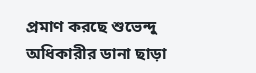প্রমাণ করছে শুভেন্দু অধিকারীর ডানা ছাড়া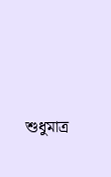শুধুমাত্র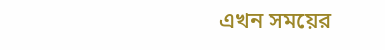এখন সময়ের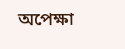অপেক্ষা